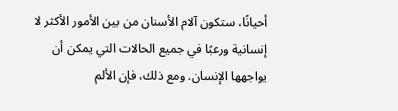أحيانًا، ستكون آلام الأسنان من بين الأمور الأكثر لا إنسانية ورعبًا في جميع الحالات التي يمكن أن يواجهها الإنسان. ومع ذلك، فإن الألم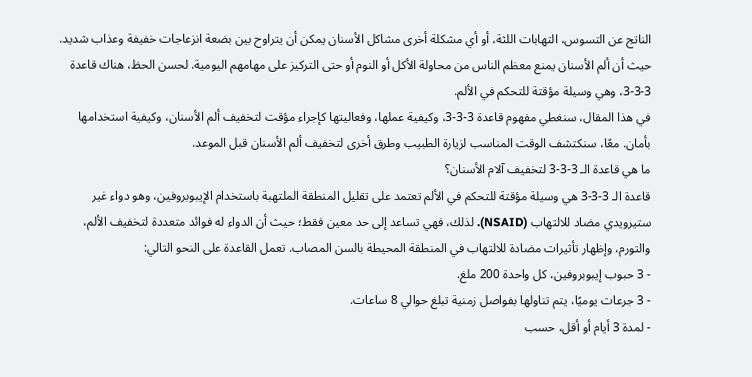الناتج عن التسوس، التهابات اللثة، أو أي مشكلة أخرى مشاكل الأسنان يمكن أن يتراوح بين بضعة انزعاجات خفيفة وعذاب شديد. حيث أن ألم الأسنان يمنع معظم الناس من محاولة الأكل أو النوم أو حتى التركيز على مهامهم اليومية. لحسن الحظ، هناك قاعدة 3-3-3، وهي وسيلة مؤقتة للتحكم في الألم.
في هذا المقال، سنغطي مفهوم قاعدة 3-3-3، وكيفية عملها، وفعاليتها كإجراء مؤقت لتخفيف ألم الأسنان، وكيفية استخدامها بأمان. معًا، سنكتشف الوقت المناسب لزيارة الطبيب وطرق أخرى لتخفيف ألم الأسنان قبل الموعد.
ما هي قاعدة الـ 3-3-3 لتخفيف آلام الأسنان؟
قاعدة الـ 3-3-3 هي وسيلة مؤقتة للتحكم في الألم تعتمد على تقليل المنطقة الملتهبة باستخدام الإيبوبروفين، وهو دواء غير ستيرويدي مضاد للالتهاب (NSAID). لذلك، فهي تساعد إلى حد معين فقط؛ حيث أن الدواء له فوائد متعددة لتخفيف الألم، والتورم، وإظهار تأثيرات مضادة للالتهاب في المنطقة المحيطة بالسن المصاب. تعمل القاعدة على النحو التالي:
- 3 حبوب إيبوبروفين، كل واحدة 200 ملغ.
- 3 جرعات يوميًا، يتم تناولها بفواصل زمنية تبلغ حوالي 8 ساعات.
- لمدة 3 أيام أو أقل، حسب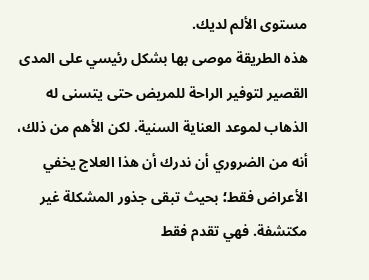مستوى الألم لديك.
هذه الطريقة موصى بها بشكل رئيسي على المدى القصير لتوفير الراحة للمريض حتى يتسنى له الذهاب لموعد العناية السنية. لكن الأهم من ذلك، أنه من الضروري أن ندرك أن هذا العلاج يخفي الأعراض فقط؛ بحيث تبقى جذور المشكلة غير مكتشفة. فهي تقدم فقط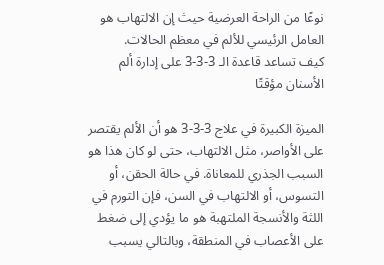نوعًا من الراحة العرضية حيث إن الالتهاب هو العامل الرئيسي للألم في معظم الحالات.
كيف تساعد قاعدة الـ 3-3-3 على إدارة ألم الأسنان مؤقتًا

الميزة الكبيرة في علاج 3-3-3 هو أن الألم يقتصر على الأواصر، مثل الالتهاب، حتى لو كان هذا هو السبب الجذري للمعاناة. في حالة الحقن، أو التسوس، أو الالتهاب في السن، فإن التورم في اللثة والأنسجة الملتهبة هو ما يؤدي إلى ضغط على الأعصاب في المنطقة، وبالتالي يسبب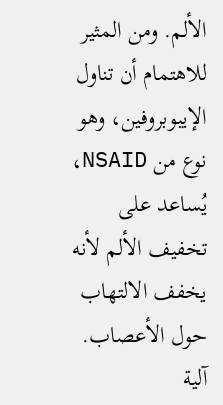الألم. ومن المثير للاهتمام أن تناول الإيبوبروفين، وهو نوع من NSAID، يُساعد على تخفيف الألم لأنه يخفف الالتهاب حول الأعصاب.
آلية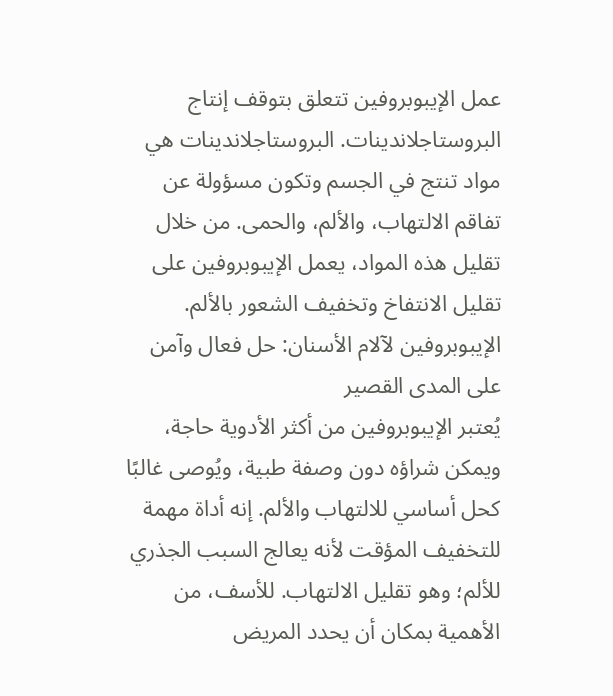عمل الإيبوبروفين تتعلق بتوقف إنتاج البروستاجلاندينات. البروستاجلاندينات هي مواد تنتج في الجسم وتكون مسؤولة عن تفاقم الالتهاب، والألم، والحمى. من خلال تقليل هذه المواد، يعمل الإيبوبروفين على تقليل الانتفاخ وتخفيف الشعور بالألم.
الإيبوبروفين لآلام الأسنان: حل فعال وآمن على المدى القصير
يُعتبر الإيبوبروفين من أكثر الأدوية حاجة، ويمكن شراؤه دون وصفة طبية، ويُوصى غالبًا كحل أساسي للالتهاب والألم. إنه أداة مهمة للتخفيف المؤقت لأنه يعالج السبب الجذري للألم؛ وهو تقليل الالتهاب. للأسف، من الأهمية بمكان أن يحدد المريض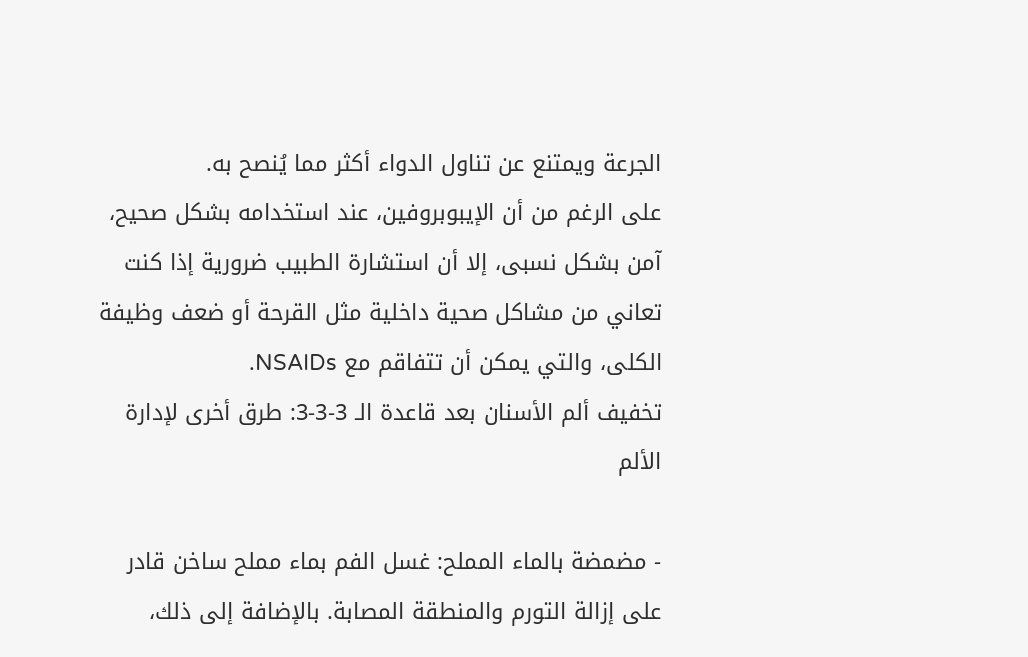الجرعة ويمتنع عن تناول الدواء أكثر مما يُنصح به.
على الرغم من أن الإيبوبروفين، عند استخدامه بشكل صحيح، آمن بشكل نسبى، إلا أن استشارة الطبيب ضرورية إذا كنت تعاني من مشاكل صحية داخلية مثل القرحة أو ضعف وظيفة الكلى، والتي يمكن أن تتفاقم مع NSAIDs.
تخفيف ألم الأسنان بعد قاعدة الـ 3-3-3: طرق أخرى لإدارة الألم

- مضمضة بالماء المملح: غسل الفم بماء مملح ساخن قادر على إزالة التورم والمنطقة المصابة. بالإضافة إلى ذلك،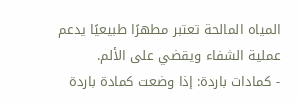المياه المالحة تعتبر مطهرًا طبيعيًا يدعم عملية الشفاء ويقضي على الألم.
- كمادات باردة: إذا وضعت كمادة باردة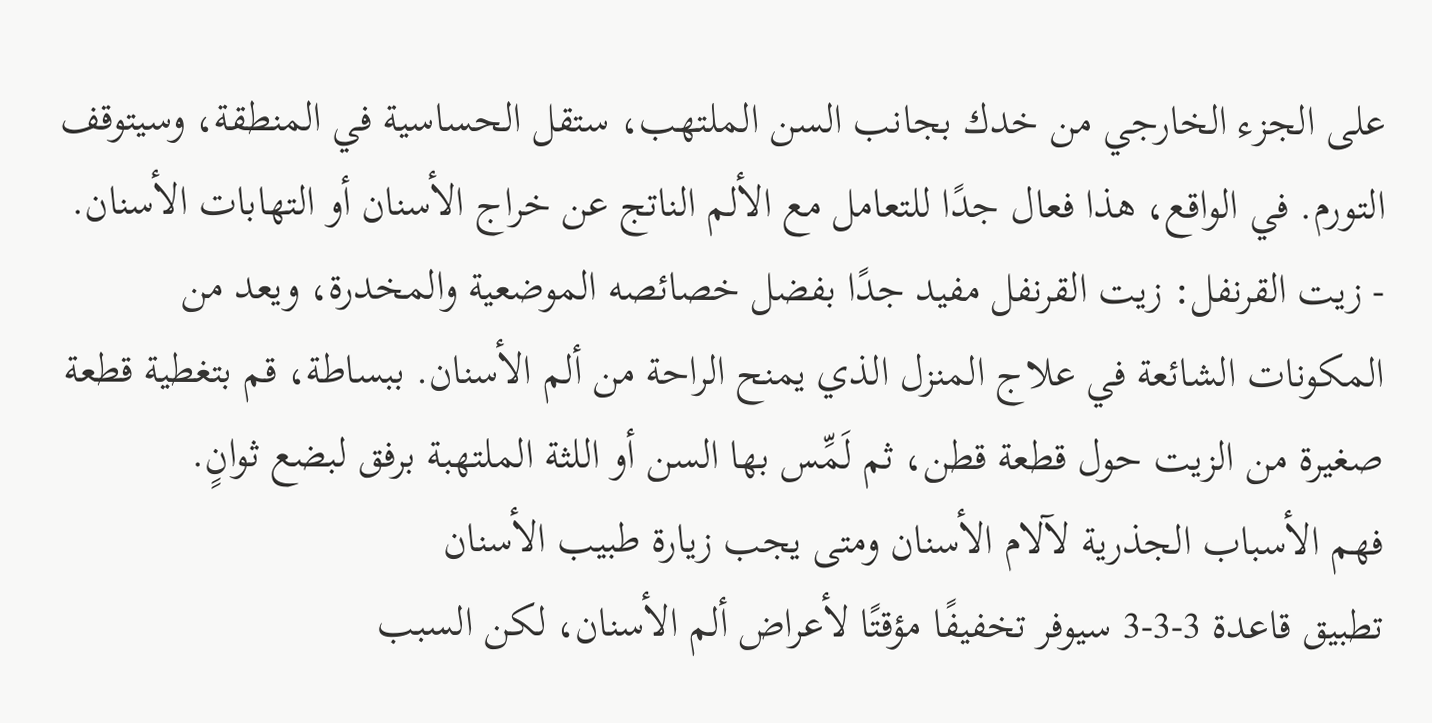على الجزء الخارجي من خدك بجانب السن الملتهب، ستقل الحساسية في المنطقة، وسيتوقف التورم. في الواقع، هذا فعال جدًا للتعامل مع الألم الناتج عن خراج الأسنان أو التهابات الأسنان.
- زيت القرنفل: زيت القرنفل مفيد جدًا بفضل خصائصه الموضعية والمخدرة، ويعد من المكونات الشائعة في علاج المنزل الذي يمنح الراحة من ألم الأسنان. ببساطة، قم بتغطية قطعة صغيرة من الزيت حول قطعة قطن، ثم لَمِّس بها السن أو اللثة الملتهبة برفق لبضع ثوانٍ.
فهم الأسباب الجذرية لآلام الأسنان ومتى يجب زيارة طبيب الأسنان
تطبيق قاعدة 3-3-3 سيوفر تخفيفًا مؤقتًا لأعراض ألم الأسنان، لكن السبب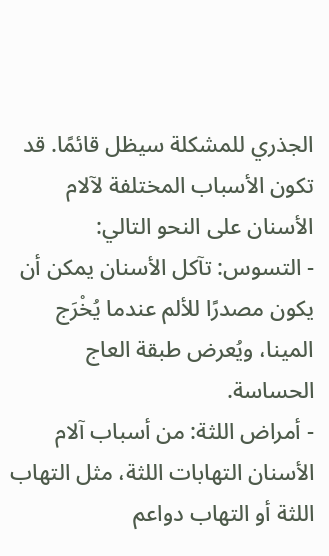الجذري للمشكلة سيظل قائمًا. قد تكون الأسباب المختلفة لآلام الأسنان على النحو التالي:
- التسوس: تآكل الأسنان يمكن أن يكون مصدرًا للألم عندما يُخْرَج المينا، ويُعرض طبقة العاج الحساسة.
- أمراض اللثة: من أسباب آلام الأسنان التهابات اللثة، مثل التهاب اللثة أو التهاب دواعم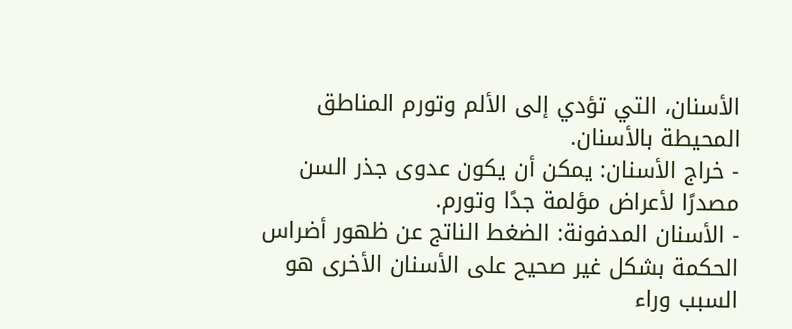الأسنان، التي تؤدي إلى الألم وتورم المناطق المحيطة بالأسنان.
- خراج الأسنان: يمكن أن يكون عدوى جذر السن مصدرًا لأعراض مؤلمة جدًا وتورم.
- الأسنان المدفونة: الضغط الناتج عن ظهور أضراس الحكمة بشكل غير صحيح على الأسنان الأخرى هو السبب وراء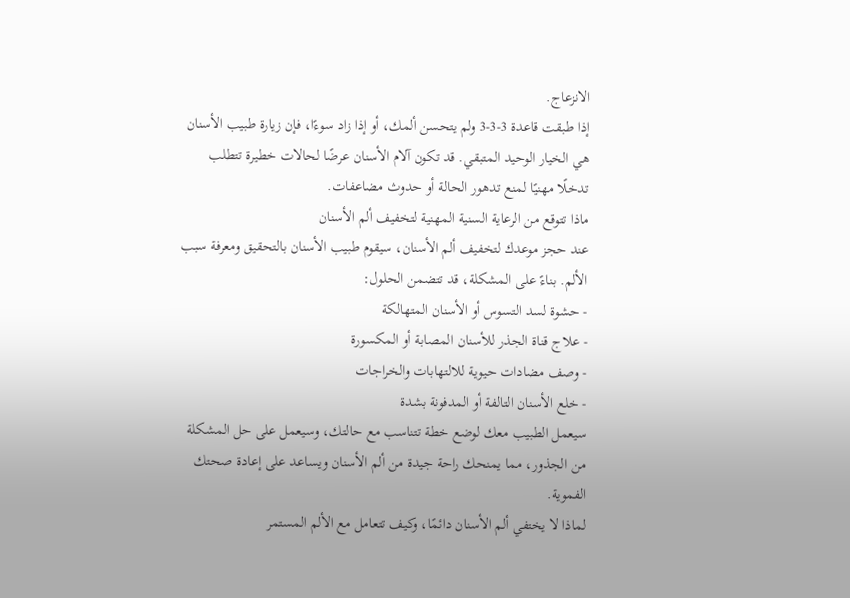الانزعاج.
إذا طبقت قاعدة 3-3-3 ولم يتحسن ألمك، أو إذا زاد سوءًا، فإن زيارة طبيب الأسنان هي الخيار الوحيد المتبقي. قد تكون آلام الأسنان عرضًا لحالات خطيرة تتطلب تدخلًا مهنيًا لمنع تدهور الحالة أو حدوث مضاعفات.
ماذا تتوقع من الرعاية السنية المهنية لتخفيف ألم الأسنان
عند حجز موعدك لتخفيف ألم الأسنان، سيقوم طبيب الأسنان بالتحقيق ومعرفة سبب الألم. بناءً على المشكلة، قد تتضمن الحلول:
- حشوة لسد التسوس أو الأسنان المتهالكة
- علاج قناة الجذر للأسنان المصابة أو المكسورة
- وصف مضادات حيوية للالتهابات والخراجات
- خلع الأسنان التالفة أو المدفونة بشدة
سيعمل الطبيب معك لوضع خطة تتناسب مع حالتك، وسيعمل على حل المشكلة من الجذور، مما يمنحك راحة جيدة من ألم الأسنان ويساعد على إعادة صحتك الفموية.
لماذا لا يختفي ألم الأسنان دائمًا، وكيف تتعامل مع الألم المستمر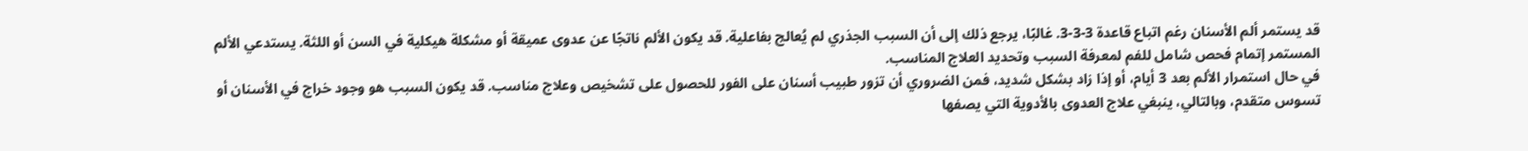قد يستمر ألم الأسنان رغم اتباع قاعدة 3-3-3. غالبًا، يرجع ذلك إلى أن السبب الجذري لم يُعالج بفاعلية. قد يكون الألم ناتجًا عن عدوى عميقة أو مشكلة هيكلية في السن أو اللثة. يستدعي الألم المستمر إتمام فحص شامل للفم لمعرفة السبب وتحديد العلاج المناسب.
في حال استمرار الألم بعد 3 أيام، أو إذا زاد بشكل شديد، فمن الضروري أن تزور طبيب أسنان على الفور للحصول على تشخيص وعلاج مناسب. قد يكون السبب هو وجود خراج في الأسنان أو تسوس متقدم، وبالتالي، ينبغي علاج العدوى بالأدوية التي يصفها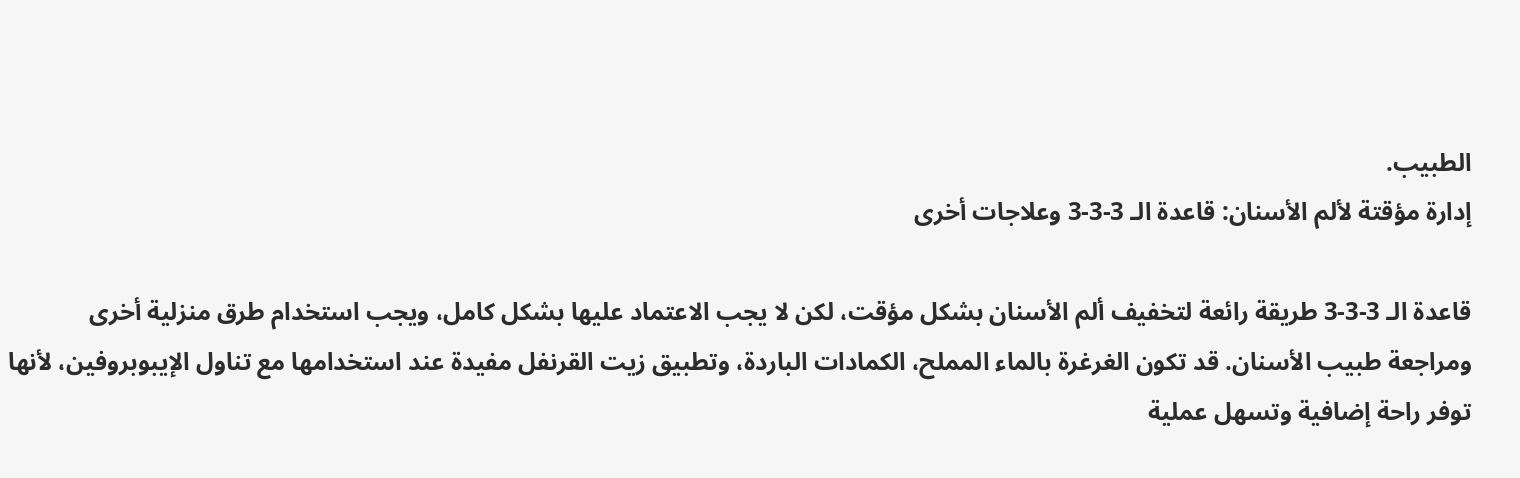الطبيب.
إدارة مؤقتة لألم الأسنان: قاعدة الـ 3-3-3 وعلاجات أخرى

قاعدة الـ 3-3-3 طريقة رائعة لتخفيف ألم الأسنان بشكل مؤقت، لكن لا يجب الاعتماد عليها بشكل كامل، ويجب استخدام طرق منزلية أخرى ومراجعة طبيب الأسنان. قد تكون الغرغرة بالماء المملح، الكمادات الباردة، وتطبيق زيت القرنفل مفيدة عند استخدامها مع تناول الإيبوبروفين، لأنها توفر راحة إضافية وتسهل عملية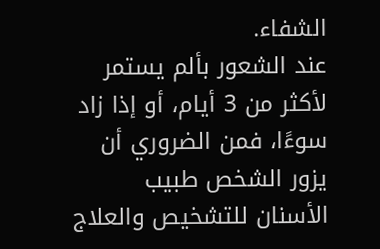الشفاء.
عند الشعور بألم يستمر لأكثر من 3 أيام، أو إذا زاد سوءًا، فمن الضروري أن يزور الشخص طبيب الأسنان للتشخيص والعلاج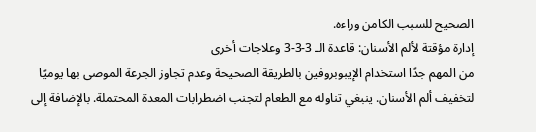الصحيح للسبب الكامن وراءه.
إدارة مؤقتة لألم الأسنان: قاعدة الـ 3-3-3 وعلاجات أخرى
من المهم جدًا استخدام الإيبوبروفين بالطريقة الصحيحة وعدم تجاوز الجرعة الموصى بها يوميًا لتخفيف ألم الأسنان. ينبغي تناوله مع الطعام لتجنب اضطرابات المعدة المحتملة. بالإضافة إلى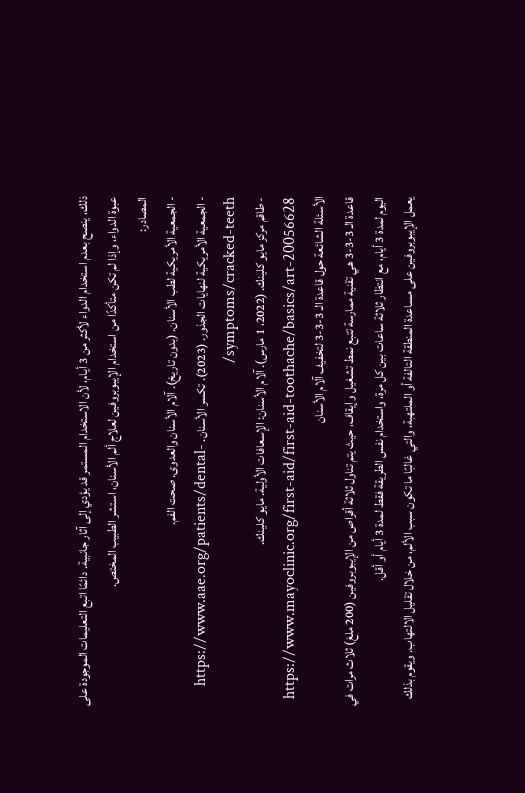ذلك، ينصح بعدم استخدام الدواء لأكثر من 3 أيام، لأن الاستخدام المستمر قد يؤدي إلى آثار جانبية. دائمًا اتبع التعليمات الموجودة على عبوة الدواء، وإذا لم تكن متأكدًا من استخدام الإيبوبروفين لعلاج ألم الأسنان، استشر الطبيب المختص.
المصادر:
- الجمعية الأمريكية لطب الأسنان. (بدون تاريخ). آلام الأسنان والعدوى. صحت الفم.
- الجمعية الأمريكية لنهايات الجذور. (2023). تكسر الأسنان. https://www.aae.org/patients/dental-symptoms/cracked-teeth/
- طاقم مركز مايو كلينك. (2022، 1 مارس). آلام الأسنان: الإسعافات الأولية. مايو كلينك. https://www.mayoclinic.org/first-aid/first-aid-toothache/basics/art-20056628
الأسئلة الشائعة حول قاعدة الـ 3-3-3 لتخفيف آلام الأسنان
قاعدة الـ 3-3-3 هي تقنية ممارسة تتبع نمط تشغيل وإيقاف، حيث يتم تناول ثلاثة أقراص من الإيبوبروفين (200 ملغ) ثلاث مرات في اليوم لمدة 3 أيام، مع انتظار ثلاثة ساعات بين كل مرة، واستخدام نفس الطريقة فقط لمدة 3 أيام أو أقل.
يعمل الإيبوبروفين على مساعدة المنطقة التالفة أو الملتهبة، والتي غالبًا ما تكون سبب الألم، من خلال تقليل الالتهاب. ويقوم بذلك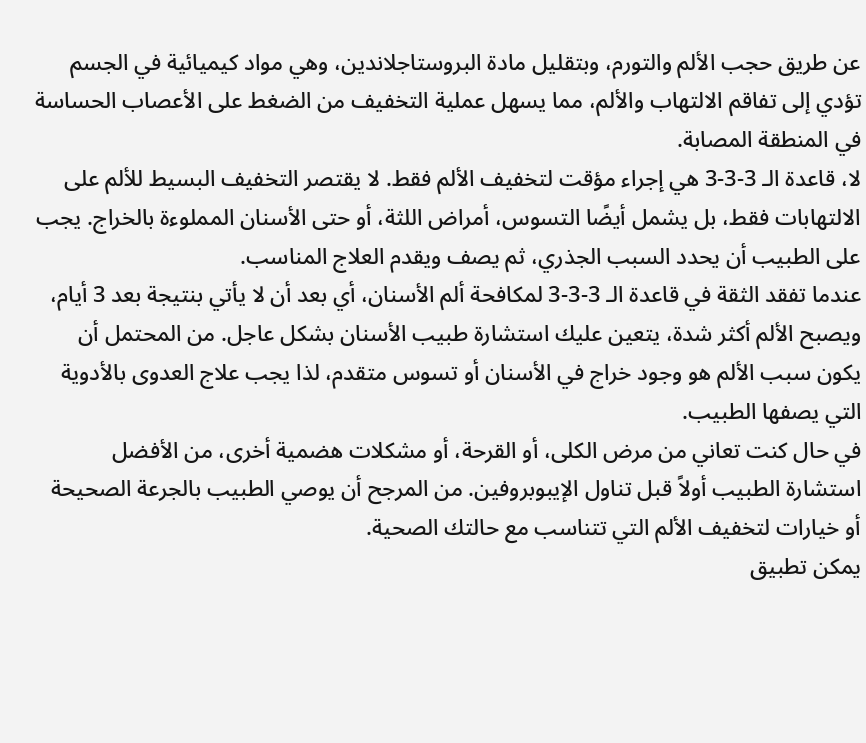عن طريق حجب الألم والتورم، وبتقليل مادة البروستاجلاندين، وهي مواد كيميائية في الجسم تؤدي إلى تفاقم الالتهاب والألم، مما يسهل عملية التخفيف من الضغط على الأعصاب الحساسة في المنطقة المصابة.
لا، قاعدة الـ 3-3-3 هي إجراء مؤقت لتخفيف الألم فقط. لا يقتصر التخفيف البسيط للألم على الالتهابات فقط، بل يشمل أيضًا التسوس، أمراض اللثة، أو حتى الأسنان المملوءة بالخراج. يجب على الطبيب أن يحدد السبب الجذري، ثم يصف ويقدم العلاج المناسب.
عندما تفقد الثقة في قاعدة الـ 3-3-3 لمكافحة ألم الأسنان، أي بعد أن لا يأتي بنتيجة بعد 3 أيام، ويصبح الألم أكثر شدة، يتعين عليك استشارة طبيب الأسنان بشكل عاجل. من المحتمل أن يكون سبب الألم هو وجود خراج في الأسنان أو تسوس متقدم، لذا يجب علاج العدوى بالأدوية التي يصفها الطبيب.
في حال كنت تعاني من مرض الكلى، أو القرحة، أو مشكلات هضمية أخرى، من الأفضل استشارة الطبيب أولاً قبل تناول الإيبوبروفين. من المرجح أن يوصي الطبيب بالجرعة الصحيحة أو خيارات لتخفيف الألم التي تتناسب مع حالتك الصحية.
يمكن تطبيق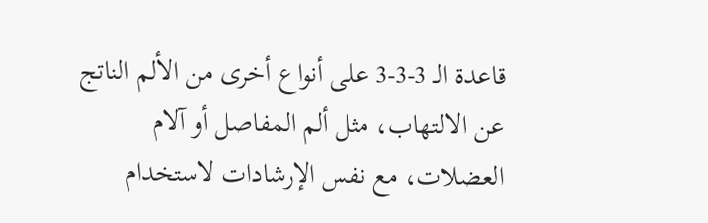قاعدة الـ 3-3-3 على أنواع أخرى من الألم الناتج عن الالتهاب، مثل ألم المفاصل أو آلام العضلات، مع نفس الإرشادات لاستخدام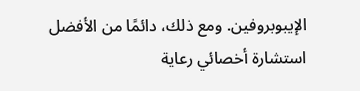الإيبوبروفين. ومع ذلك، دائمًا من الأفضل استشارة أخصائي رعاية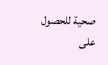صحية للحصول على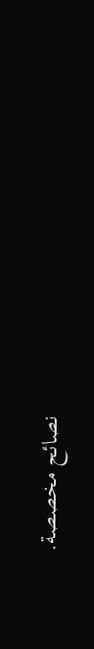نصائح مخصصة.